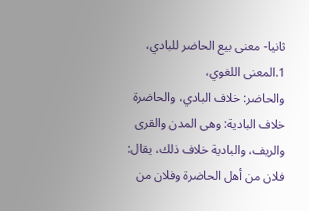ثانيا- معنى بيع الحاضر للبادي،
1.المعنى اللغوي،
والحاضر: خلاف البادي، والحاضرة خلاف البادية: وهى المدن والقرى والريف، والبادية خلاف ذلك، يقال: فلان من أهل الحاضرة وفلان من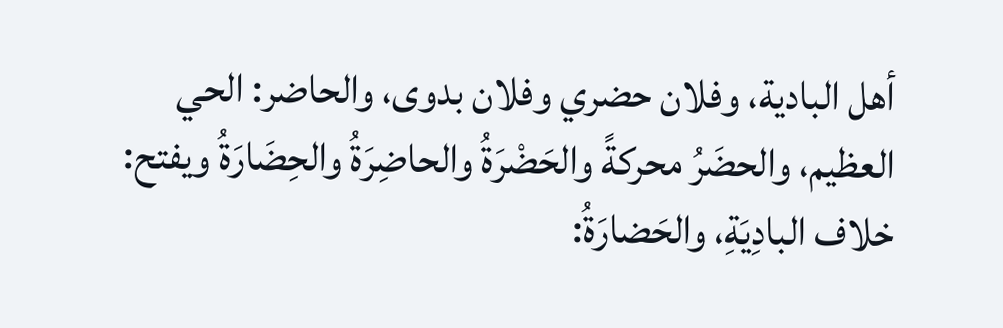أهل البادية، وفلان حضري وفلان بدوى، والحاضر: الحي العظيم، والحضَرُ محركةً والحَضْرَةُ والحاضِرَةُ والحِضَارَةُ ويفتح: خلاف البادِيَةِ، والحَضارَةُ: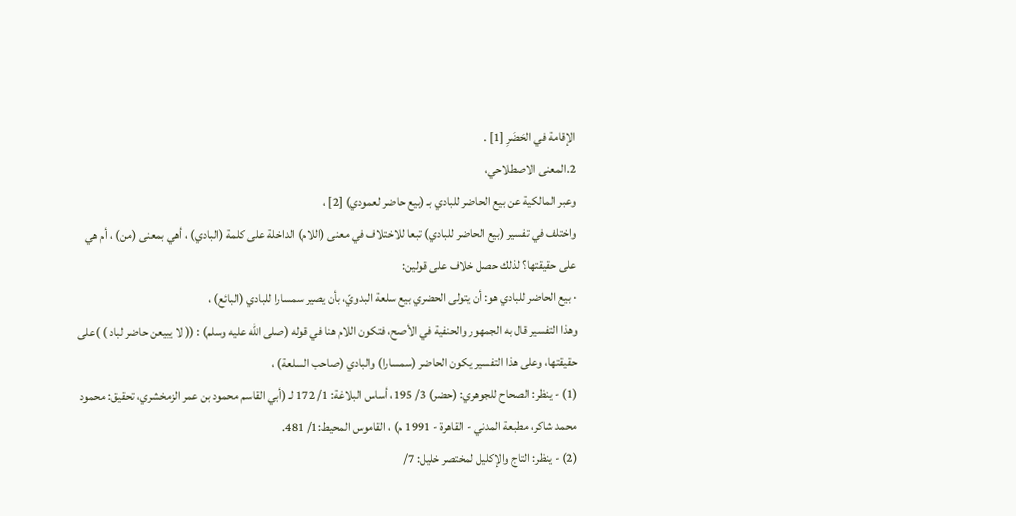الإقامة في الحَضَرِ [1] .
2.المعنى الاصطلاحي،
وعبر المالكية عن بيع الحاضر للبادي بـ (بيع حاضر لعمودي) [2] ،
واختلف في تفسير (بيع الحاضر للبادي) تبعا للاختلاف في معنى (اللام) الداخلة على كلمة (البادي) ، أهي بمعنى (من) ، أم هي على حقيقتها؟ لذلك حصل خلاف على قولين:
· بيع الحاضر للبادي هو: أن يتولى الحضري بيع سلعة البدويّ، بأن يصير سمسارا للبادي (البائع) ،
وهذا التفسير قال به الجمهور والحنفية في الأصح، فتكون اللام هنا في قوله (صلى الله عليه وسلم) : (( لا يبيعن حاضر لباد ) )على حقيقتها، وعلى هذا التفسير يكون الحاضر (سمسارا) والبادي (صاحب السلعة) ،
(1) - ينظر: الصحاح للجوهري: (حضر) 3/ 195، أساس البلاغة: 1/ 172 لـ (أبي القاسم محمود بن عمر الزمخشري، تحقيق: محمود محمد شاكر، مطبعة المدني - القاهرة - 1991 م) ، القاموس المحيط:1/ 481.
(2) - ينظر: التاج والإكليل لمختصر خليل: 7/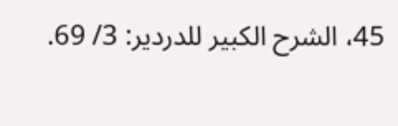45، الشرح الكبير للدردير: 3/ 69.